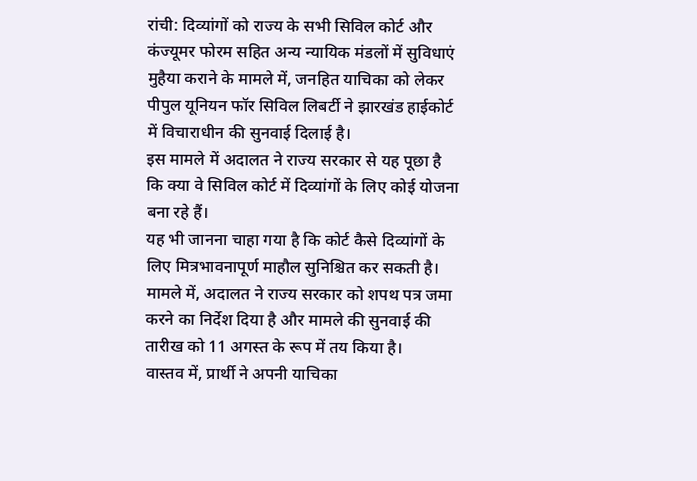रांची: दिव्यांगों को राज्य के सभी सिविल कोर्ट और कंज्यूमर फोरम सहित अन्य न्यायिक मंडलों में सुविधाएं मुहैया कराने के मामले में, जनहित याचिका को लेकर पीपुल यूनियन फॉर सिविल लिबर्टी ने झारखंड हाईकोर्ट में विचाराधीन की सुनवाई दिलाई है।
इस मामले में अदालत ने राज्य सरकार से यह पूछा है कि क्या वे सिविल कोर्ट में दिव्यांगों के लिए कोई योजना बना रहे हैं।
यह भी जानना चाहा गया है कि कोर्ट कैसे दिव्यांगों के लिए मित्रभावनापूर्ण माहौल सुनिश्चित कर सकती है। मामले में, अदालत ने राज्य सरकार को शपथ पत्र जमा करने का निर्देश दिया है और मामले की सुनवाई की तारीख को 11 अगस्त के रूप में तय किया है।
वास्तव में, प्रार्थी ने अपनी याचिका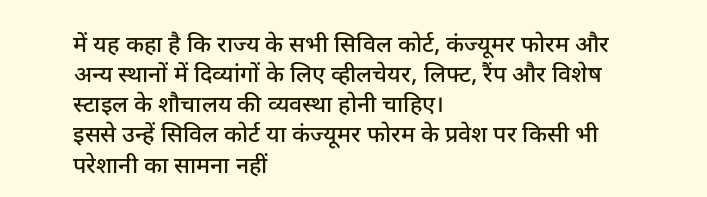में यह कहा है कि राज्य के सभी सिविल कोर्ट, कंज्यूमर फोरम और अन्य स्थानों में दिव्यांगों के लिए व्हीलचेयर, लिफ्ट, रैंप और विशेष स्टाइल के शौचालय की व्यवस्था होनी चाहिए।
इससे उन्हें सिविल कोर्ट या कंज्यूमर फोरम के प्रवेश पर किसी भी परेशानी का सामना नहीं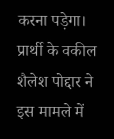करना पड़ेगा। प्रार्थी के वकील शैलेश पोद्दार ने इस मामले में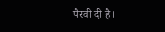पैरवी दी है।